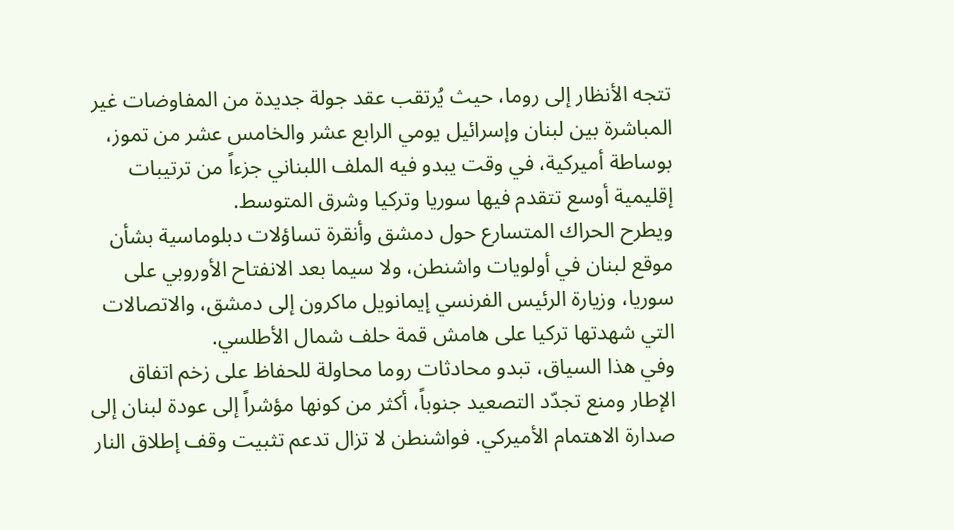تتجه الأنظار إلى روما، حيث يُرتقب عقد جولة جديدة من المفاوضات غير المباشرة بين لبنان وإسرائيل يومي الرابع عشر والخامس عشر من تموز، بوساطة أميركية، في وقت يبدو فيه الملف اللبناني جزءاً من ترتيبات إقليمية أوسع تتقدم فيها سوريا وتركيا وشرق المتوسط.
ويطرح الحراك المتسارع حول دمشق وأنقرة تساؤلات دبلوماسية بشأن موقع لبنان في أولويات واشنطن، ولا سيما بعد الانفتاح الأوروبي على سوريا، وزيارة الرئيس الفرنسي إيمانويل ماكرون إلى دمشق، والاتصالات التي شهدتها تركيا على هامش قمة حلف شمال الأطلسي.
وفي هذا السياق، تبدو محادثات روما محاولة للحفاظ على زخم اتفاق الإطار ومنع تجدّد التصعيد جنوباً، أكثر من كونها مؤشراً إلى عودة لبنان إلى صدارة الاهتمام الأميركي. فواشنطن لا تزال تدعم تثبيت وقف إطلاق النار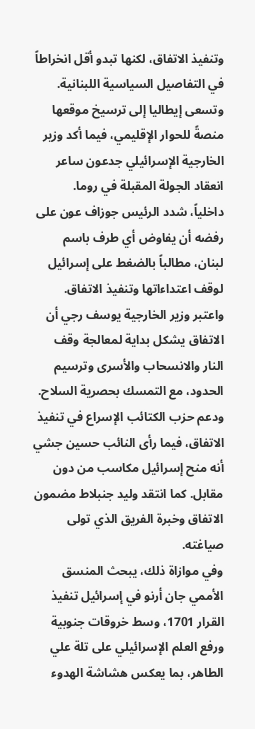وتنفيذ الاتفاق، لكنها تبدو أقل انخراطاً في التفاصيل السياسية اللبنانية.
وتسعى إيطاليا إلى ترسيخ موقعها منصةً للحوار الإقليمي، فيما أكد وزير الخارجية الإسرائيلي جدعون ساعر انعقاد الجولة المقبلة في روما.
داخلياً، شدد الرئيس جوزاف عون على رفضه أن يفاوض أي طرف باسم لبنان، مطالباً بالضغط على إسرائيل لوقف اعتداءاتها وتنفيذ الاتفاق. واعتبر وزير الخارجية يوسف رجي أن الاتفاق يشكل بداية لمعالجة وقف النار والانسحاب والأسرى وترسيم الحدود، مع التمسك بحصرية السلاح.
ودعم حزب الكتائب الإسراع في تنفيذ الاتفاق، فيما رأى النائب حسين جشي أنه منح إسرائيل مكاسب من دون مقابل. كما انتقد وليد جنبلاط مضمون الاتفاق وخبرة الفريق الذي تولى صياغته.
وفي موازاة ذلك، يبحث المنسق الأممي جان أرنو في إسرائيل تنفيذ القرار 1701، وسط خروقات جنوبية ورفع العلم الإسرائيلي على تلة علي الطاهر، بما يعكس هشاشة الهدوء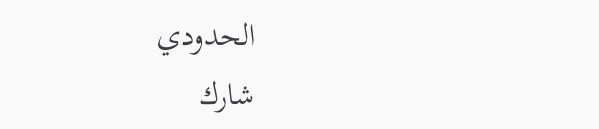الحدودي
شارك